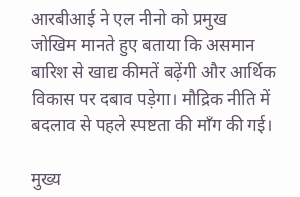आरबीआई ने एल नीनो को प्रमुख जोखिम मानते हुए बताया कि असमान बारिश से खाद्य कीमतें बढ़ेंगी और आर्थिक विकास पर दबाव पड़ेगा। मौद्रिक नीति में बदलाव से पहले स्पष्टता की माँग की गई।

मुख्य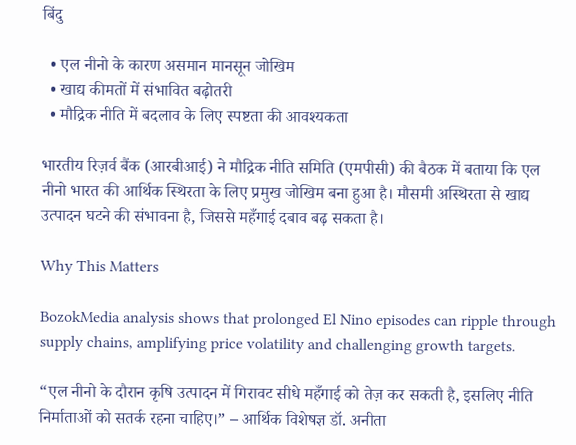बिंदु

  • एल नीनो के कारण असमान मानसून जोखिम
  • खाद्य कीमतों में संभावित बढ़ोतरी
  • मौद्रिक नीति में बदलाव के लिए स्पष्टता की आवश्यकता

भारतीय रिज़र्व बैंक (आरबीआई) ने मौद्रिक नीति समिति (एमपीसी) की बैठक में बताया कि एल नीनो भारत की आर्थिक स्थिरता के लिए प्रमुख जोखिम बना हुआ है। मौसमी अस्थिरता से खाद्य उत्पादन घटने की संभावना है, जिससे महँगाई दबाव बढ़ सकता है।

Why This Matters

BozokMedia analysis shows that prolonged El Nino episodes can ripple through supply chains, amplifying price volatility and challenging growth targets.

“एल नीनो के दौरान कृषि उत्पादन में गिरावट सीधे महँगाई को तेज़ कर सकती है, इसलिए नीति निर्माताओं को सतर्क रहना चाहिए।” – आर्थिक विशेषज्ञ डॉ. अनीता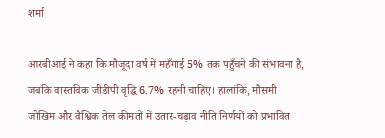शर्मा

आरबीआई ने कहा कि मौजूदा वर्ष में महँगाई 5% तक पहुँचने की संभावना है, जबकि वास्तविक जीडीपी वृद्धि 6.7% रहनी चाहिए। हालांकि, मौसमी जोखिम और वैश्विक तेल कीमतों में उतार-चढ़ाव नीति निर्णयों को प्रभावित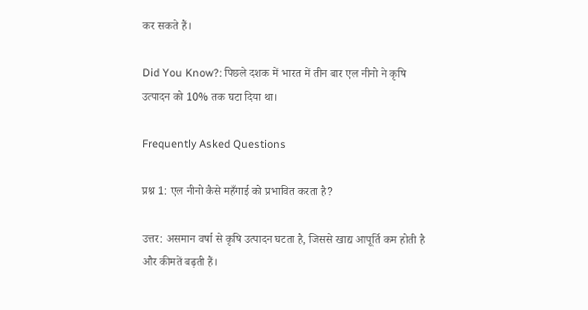कर सकते हैं।

Did You Know?: पिछले दशक में भारत में तीन बार एल नीनो ने कृषि उत्पादन को 10% तक घटा दिया था।

Frequently Asked Questions

प्रश्न 1: एल नीनो कैसे महँगाई को प्रभावित करता है?

उत्तर: असमान वर्षा से कृषि उत्पादन घटता है, जिससे खाद्य आपूर्ति कम होती है और कीमतें बढ़ती हैं।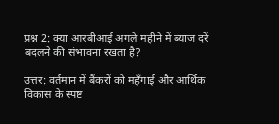प्रश्न 2: क्या आरबीआई अगले महीने में ब्याज दरें बदलने की संभावना रखता है?

उत्तर: वर्तमान में बैंकरों को महँगाई और आर्थिक विकास के स्पष्ट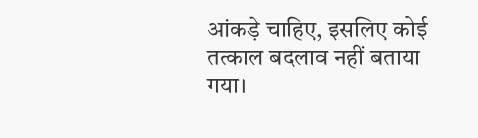आंकड़े चाहिए, इसलिए कोई तत्काल बदलाव नहीं बताया गया।